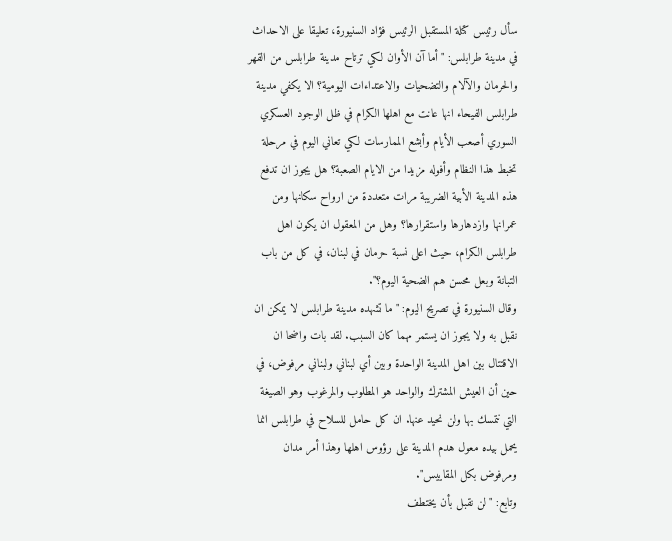سأل رئيس كتلة المستقبل الرئيس فؤاد السنيورة، تعليقا على الاحداث في مدينة طرابلس: "أما آن الأوان لكي ترتاح مدينة طرابلس من القهر والحرمان والآلام والتضحيات والاعتداءات اليومية؟ الا يكفي مدينة طرابلس الفيحاء انها عانت مع اهلها الكرام في ظل الوجود العسكري السوري أصعب الأيام وأبشع الممارسات لكي تعاني اليوم في مرحلة تخبط هذا النظام وأفوله مزيدا من الايام الصعبة؟ هل يجوز ان تدفع هذه المدينة الأبية الضريبة مرات متعددة من ارواح سكانها ومن عمرانها وازدهارها واستقرارها؟ وهل من المعقول ان يكون اهل طرابلس الكرام، حيث اعلى نسبة حرمان في لبنان، في كل من باب التبانة وبعل محسن هم الضحية اليوم؟".
وقال السنيورة في تصريح اليوم: "ما تشهده مدينة طرابلس لا يمكن ان نقبل به ولا يجوز ان يستمر مهما كان السبب. لقد بات واضحا ان الاقتتال بين اهل المدينة الواحدة وبين أي لبناني ولبناني مرفوض، في حين أن العيش المشترك والواحد هو المطلوب والمرغوب وهو الصيغة التي نتمسك بها ولن نحيد عنها. ان كل حامل للسلاح في طرابلس انما يحمل بيده معول هدم المدينة على رؤوس اهلها وهذا أمر مدان ومرفوض بكل المقاييس".
وتابع: "لن نقبل بأن يختطف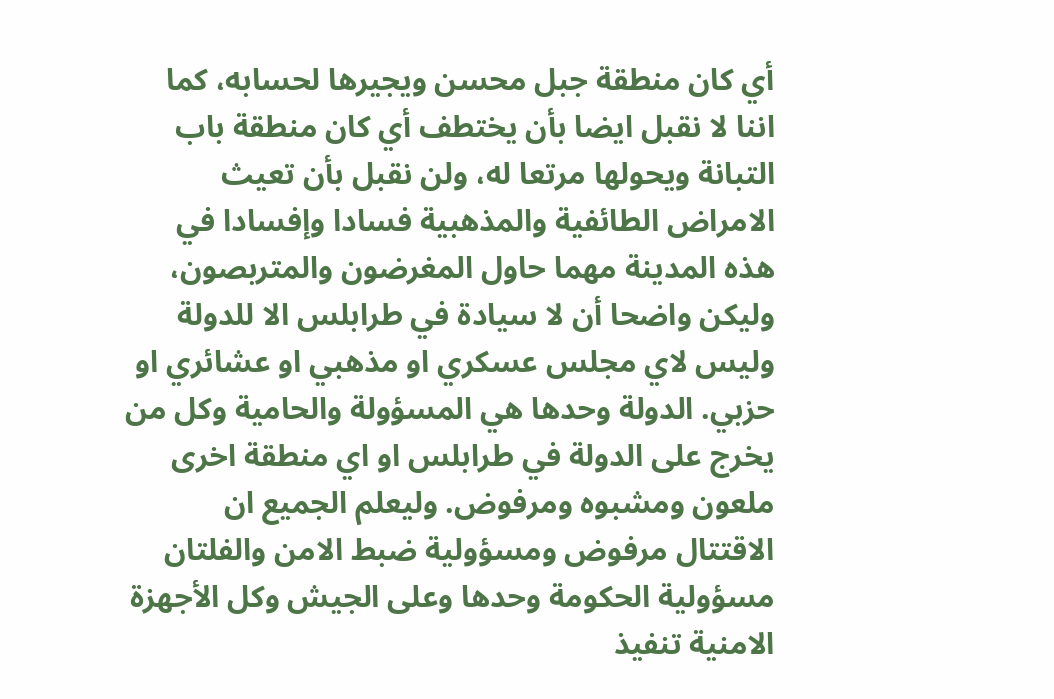أي كان منطقة جبل محسن ويجيرها لحسابه، كما اننا لا نقبل ايضا بأن يختطف أي كان منطقة باب التبانة ويحولها مرتعا له، ولن نقبل بأن تعيث الامراض الطائفية والمذهبية فسادا وإفسادا في هذه المدينة مهما حاول المغرضون والمتربصون، وليكن واضحا أن لا سيادة في طرابلس الا للدولة وليس لاي مجلس عسكري او مذهبي او عشائري او حزبي. الدولة وحدها هي المسؤولة والحامية وكل من يخرج على الدولة في طرابلس او اي منطقة اخرى ملعون ومشبوه ومرفوض. وليعلم الجميع ان الاقتتال مرفوض ومسؤولية ضبط الامن والفلتان مسؤولية الحكومة وحدها وعلى الجيش وكل الأجهزة الامنية تنفيذ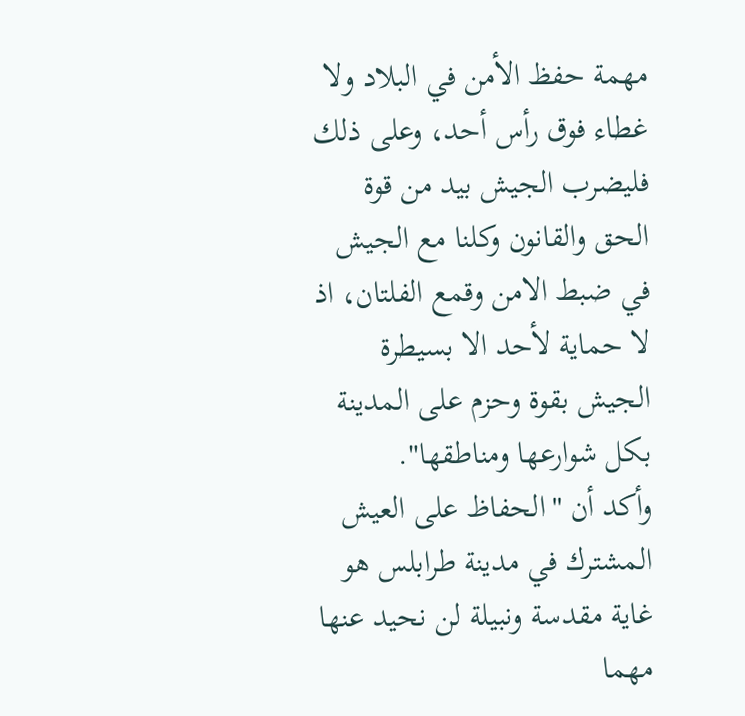مهمة حفظ الأمن في البلاد ولا غطاء فوق رأس أحد، وعلى ذلك فليضرب الجيش بيد من قوة الحق والقانون وكلنا مع الجيش في ضبط الامن وقمع الفلتان، اذ لا حماية لأحد الا بسيطرة الجيش بقوة وحزم على المدينة بكل شوارعها ومناطقها".
وأكد أن "الحفاظ على العيش المشترك في مدينة طرابلس هو غاية مقدسة ونبيلة لن نحيد عنها مهما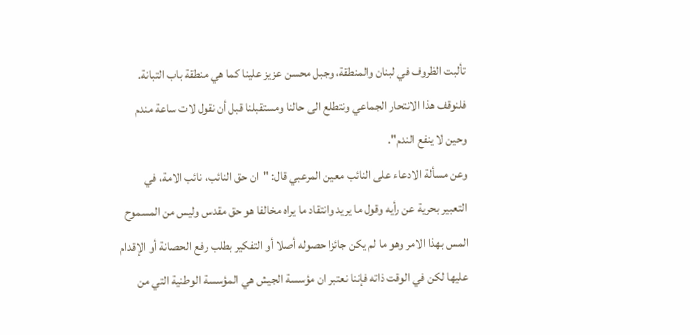تألبت الظروف في لبنان والمنطقة، وجبل محسن عزيز علينا كما هي منطقة باب التبانة. فلنوقف هذا الانتحار الجماعي ونتطلع الى حالنا ومستقبلنا قبل أن نقول لات ساعة مندم وحين لا ينفع الندم".
وعن مسألة الادعاء على النائب معين المرعبي قال: "ان حق النائب، نائب الامة، في التعبير بحرية عن رأيه وقول ما يريد وانتقاد ما يراه مخالفا هو حق مقدس وليس من المسموح المس بهذا الامر وهو ما لم يكن جائزا حصوله أصلا أو التفكير بطلب رفع الحصانة أو الإقدام عليها لكن في الوقت ذاته فإننا نعتبر ان مؤسسة الجيش هي المؤسسة الوطنية التي من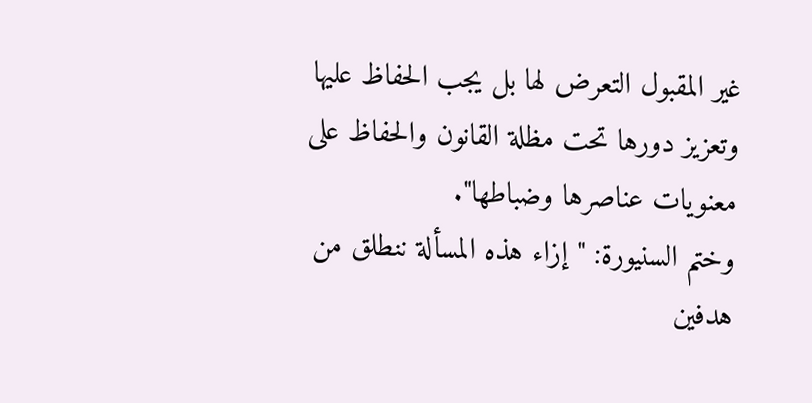غير المقبول التعرض لها بل يجب الحفاظ عليها وتعزيز دورها تحت مظلة القانون والحفاظ على معنويات عناصرها وضباطها".
وختم السنيورة: "إزاء هذه المسألة ننطلق من هدفين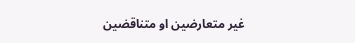غير متعارضين او متناقضين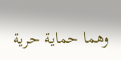وهما حماية حرية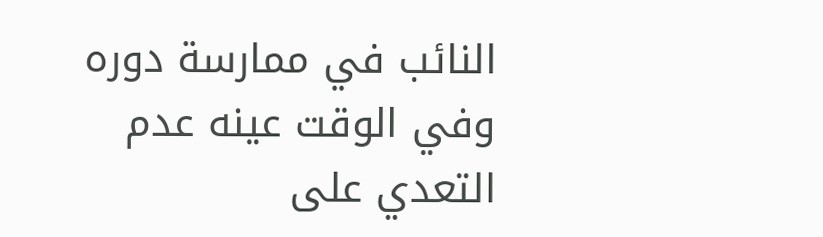النائب في ممارسة دوره وفي الوقت عينه عدم التعدي على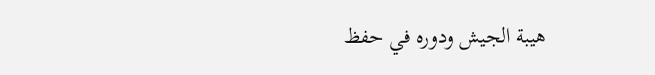هيبة الجيش ودوره في حفظ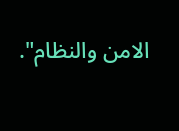الامن والنظام".